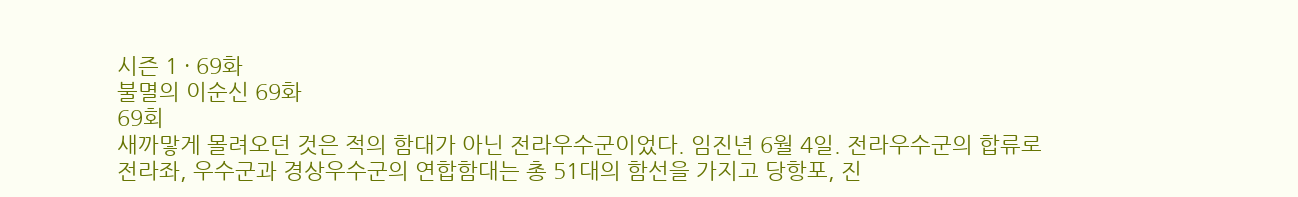시즌 1 · 69화
불멸의 이순신 69화
69회
새까맣게 몰려오던 것은 적의 함대가 아닌 전라우수군이었다. 임진년 6월 4일. 전라우수군의 합류로 전라좌, 우수군과 경상우수군의 연합함대는 총 51대의 함선을 가지고 당항포, 진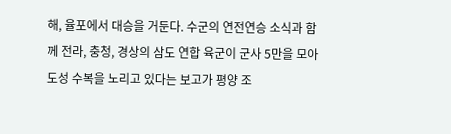해, 율포에서 대승을 거둔다. 수군의 연전연승 소식과 함께 전라, 충청, 경상의 삼도 연합 육군이 군사 5만을 모아 도성 수복을 노리고 있다는 보고가 평양 조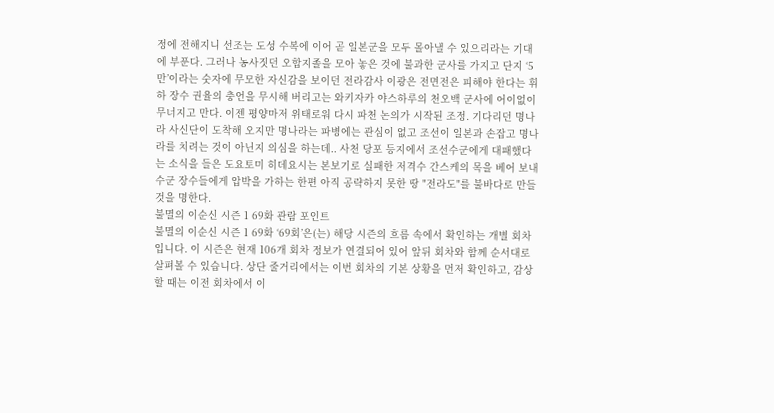정에 전해지니 선조는 도성 수복에 이어 곧 일본군을 모두 몰아낼 수 있으리라는 기대에 부푼다. 그러나 농사짓던 오합지졸을 모아 놓은 것에 불과한 군사를 가지고 단지 ‘5만’이라는 숫자에 무모한 자신감을 보이던 전라감사 이광은 전면전은 피해야 한다는 휘하 장수 권율의 충언을 무시해 버리고는 와키자카 야스하루의 천오백 군사에 어이없이 무너지고 만다. 이젠 평양마저 위태로워 다시 파천 논의가 시작된 조정. 기다리던 명나라 사신단이 도착해 오지만 명나라는 파병에는 관심이 없고 조선이 일본과 손잡고 명나라를 치려는 것이 아닌지 의심을 하는데.. 사천 당포 등지에서 조선수군에게 대패했다는 소식을 들은 도요토미 히데요시는 본보기로 실패한 저격수 간스케의 목을 베어 보내 수군 장수들에게 압박을 가하는 한편 아직 공략하지 못한 땅 "전라도"를 불바다로 만들 것을 명한다.
불멸의 이순신 시즌 1 69화 관람 포인트
불멸의 이순신 시즌 1 69화 ‘69회’은(는) 해당 시즌의 흐름 속에서 확인하는 개별 회차입니다. 이 시즌은 현재 106개 회차 정보가 연결되어 있어 앞뒤 회차와 함께 순서대로 살펴볼 수 있습니다. 상단 줄거리에서는 이번 회차의 기본 상황을 먼저 확인하고, 감상할 때는 이전 회차에서 이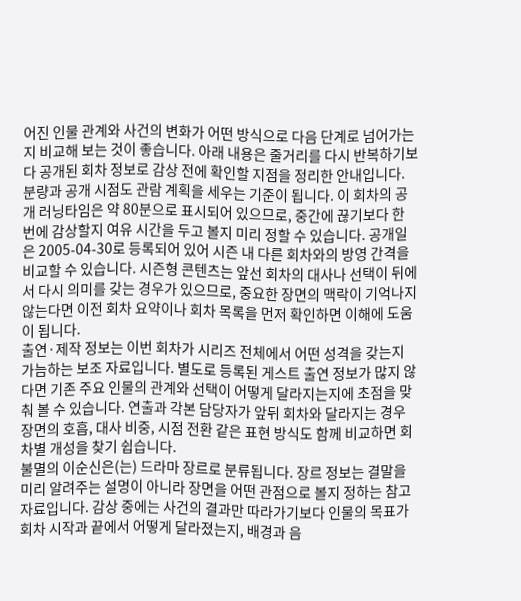어진 인물 관계와 사건의 변화가 어떤 방식으로 다음 단계로 넘어가는지 비교해 보는 것이 좋습니다. 아래 내용은 줄거리를 다시 반복하기보다 공개된 회차 정보로 감상 전에 확인할 지점을 정리한 안내입니다.
분량과 공개 시점도 관람 계획을 세우는 기준이 됩니다. 이 회차의 공개 러닝타임은 약 80분으로 표시되어 있으므로, 중간에 끊기보다 한 번에 감상할지 여유 시간을 두고 볼지 미리 정할 수 있습니다. 공개일은 2005-04-30로 등록되어 있어 시즌 내 다른 회차와의 방영 간격을 비교할 수 있습니다. 시즌형 콘텐츠는 앞선 회차의 대사나 선택이 뒤에서 다시 의미를 갖는 경우가 있으므로, 중요한 장면의 맥락이 기억나지 않는다면 이전 회차 요약이나 회차 목록을 먼저 확인하면 이해에 도움이 됩니다.
출연·제작 정보는 이번 회차가 시리즈 전체에서 어떤 성격을 갖는지 가늠하는 보조 자료입니다. 별도로 등록된 게스트 출연 정보가 많지 않다면 기존 주요 인물의 관계와 선택이 어떻게 달라지는지에 초점을 맞춰 볼 수 있습니다. 연출과 각본 담당자가 앞뒤 회차와 달라지는 경우 장면의 호흡, 대사 비중, 시점 전환 같은 표현 방식도 함께 비교하면 회차별 개성을 찾기 쉽습니다.
불멸의 이순신은(는) 드라마 장르로 분류됩니다. 장르 정보는 결말을 미리 알려주는 설명이 아니라 장면을 어떤 관점으로 볼지 정하는 참고 자료입니다. 감상 중에는 사건의 결과만 따라가기보다 인물의 목표가 회차 시작과 끝에서 어떻게 달라졌는지, 배경과 음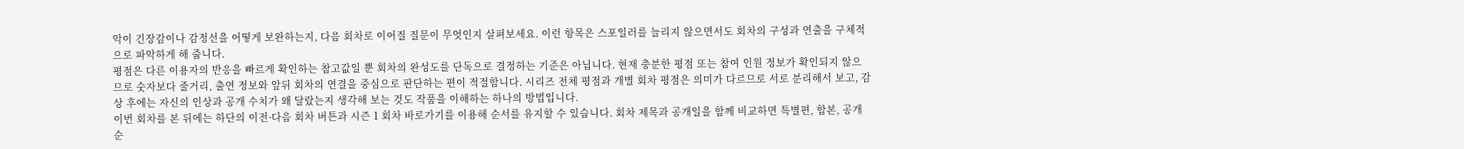악이 긴장감이나 감정선을 어떻게 보완하는지, 다음 회차로 이어질 질문이 무엇인지 살펴보세요. 이런 항목은 스포일러를 늘리지 않으면서도 회차의 구성과 연출을 구체적으로 파악하게 해 줍니다.
평점은 다른 이용자의 반응을 빠르게 확인하는 참고값일 뿐 회차의 완성도를 단독으로 결정하는 기준은 아닙니다. 현재 충분한 평점 또는 참여 인원 정보가 확인되지 않으므로 숫자보다 줄거리, 출연 정보와 앞뒤 회차의 연결을 중심으로 판단하는 편이 적절합니다. 시리즈 전체 평점과 개별 회차 평점은 의미가 다르므로 서로 분리해서 보고, 감상 후에는 자신의 인상과 공개 수치가 왜 달랐는지 생각해 보는 것도 작품을 이해하는 하나의 방법입니다.
이번 회차를 본 뒤에는 하단의 이전·다음 회차 버튼과 시즌 1 회차 바로가기를 이용해 순서를 유지할 수 있습니다. 회차 제목과 공개일을 함께 비교하면 특별편, 합본, 공개 순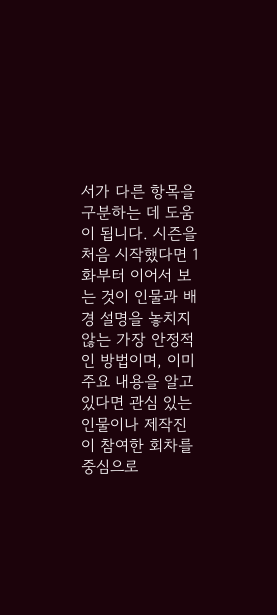서가 다른 항목을 구분하는 데 도움이 됩니다. 시즌을 처음 시작했다면 1화부터 이어서 보는 것이 인물과 배경 설명을 놓치지 않는 가장 안정적인 방법이며, 이미 주요 내용을 알고 있다면 관심 있는 인물이나 제작진이 참여한 회차를 중심으로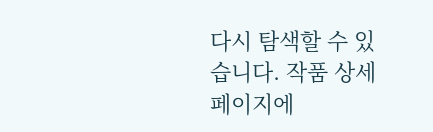다시 탐색할 수 있습니다. 작품 상세 페이지에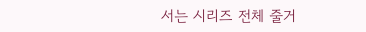서는 시리즈 전체 줄거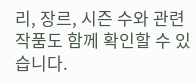리, 장르, 시즌 수와 관련 작품도 함께 확인할 수 있습니다.